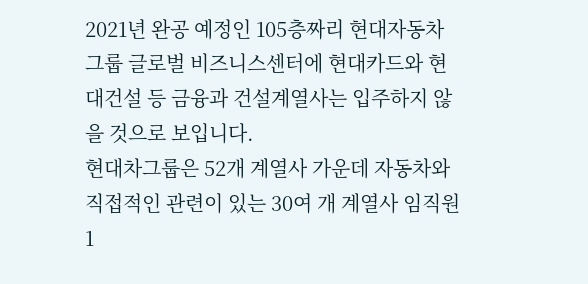2021년 완공 예정인 105층짜리 현대자동차그룹 글로벌 비즈니스센터에 현대카드와 현대건설 등 금융과 건설계열사는 입주하지 않을 것으로 보입니다.
현대차그룹은 52개 계열사 가운데 자동차와 직접적인 관련이 있는 30여 개 계열사 임직원 1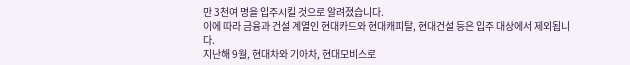만 3천여 명을 입주시킬 것으로 알려졌습니다.
이에 따라 금융과 건설 계열인 현대카드와 현대캐피탈, 현대건설 등은 입주 대상에서 제외됩니다.
지난해 9월, 현대차와 기아차, 현대모비스로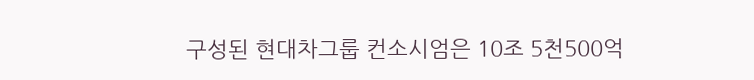구성된 현대차그룹 컨소시엄은 10조 5천500억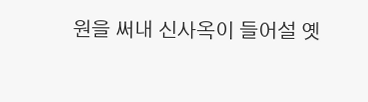원을 써내 신사옥이 들어설 옛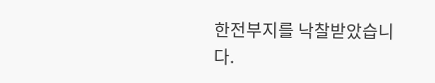한전부지를 낙찰받았습니다.